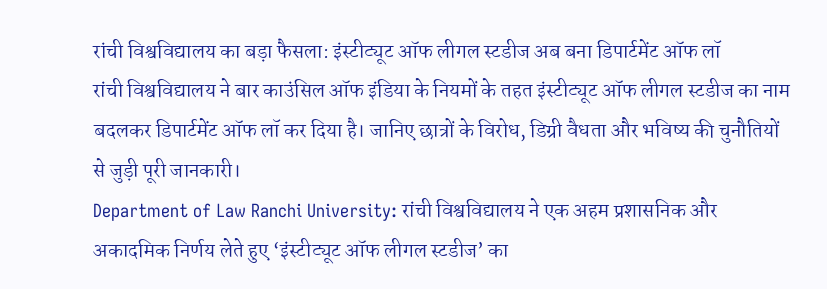रांची विश्वविद्यालय का बड़ा फैसला: इंस्टीट्यूट ऑफ लीगल स्टडीज अब बना डिपार्टमेंट ऑफ लॉ
रांची विश्वविद्यालय ने बार काउंसिल ऑफ इंडिया के नियमों के तहत इंस्टीट्यूट ऑफ लीगल स्टडीज का नाम बदलकर डिपार्टमेंट ऑफ लॉ कर दिया है। जानिए छात्रों के विरोध, डिग्री वैधता और भविष्य की चुनौतियों से जुड़ी पूरी जानकारी।
Department of Law Ranchi University: रांची विश्वविद्यालय ने एक अहम प्रशासनिक और अकादमिक निर्णय लेते हुए ‘इंस्टीट्यूट ऑफ लीगल स्टडीज’ का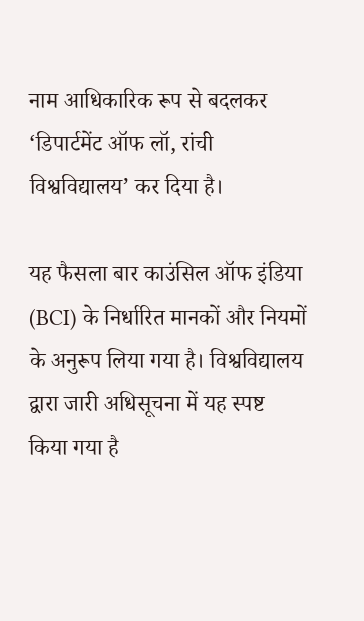नाम आधिकारिक रूप से बदलकर ‘डिपार्टमेंट ऑफ लॉ, रांची विश्वविद्यालय’ कर दिया है।

यह फैसला बार काउंसिल ऑफ इंडिया (BCI) के निर्धारित मानकों और नियमों के अनुरूप लिया गया है। विश्वविद्यालय द्वारा जारी अधिसूचना में यह स्पष्ट किया गया है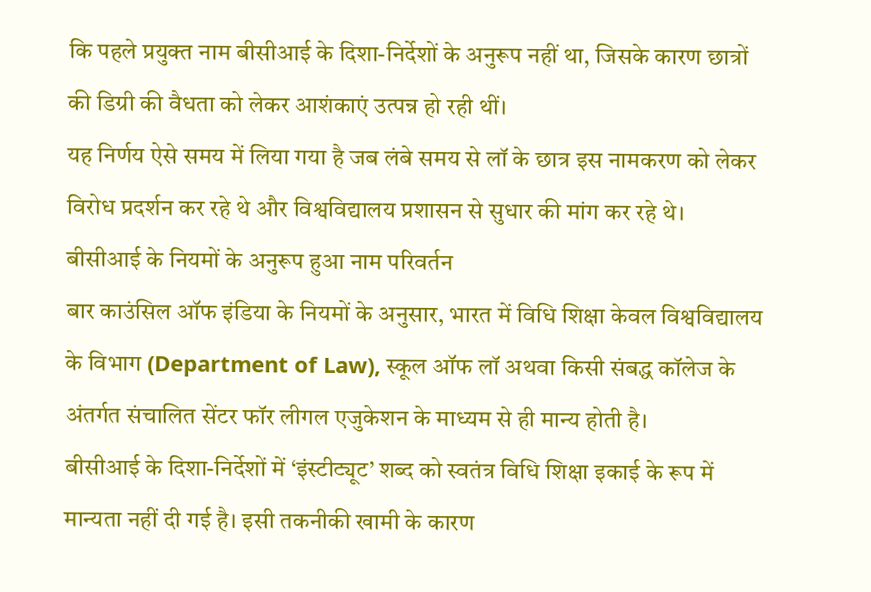कि पहले प्रयुक्त नाम बीसीआई के दिशा-निर्देशों के अनुरूप नहीं था, जिसके कारण छात्रों की डिग्री की वैधता को लेकर आशंकाएं उत्पन्न हो रही थीं।
यह निर्णय ऐसे समय में लिया गया है जब लंबे समय से लॉ के छात्र इस नामकरण को लेकर विरोध प्रदर्शन कर रहे थे और विश्वविद्यालय प्रशासन से सुधार की मांग कर रहे थे।
बीसीआई के नियमों के अनुरूप हुआ नाम परिवर्तन
बार काउंसिल ऑफ इंडिया के नियमों के अनुसार, भारत में विधि शिक्षा केवल विश्वविद्यालय के विभाग (Department of Law), स्कूल ऑफ लॉ अथवा किसी संबद्ध कॉलेज के अंतर्गत संचालित सेंटर फॉर लीगल एजुकेशन के माध्यम से ही मान्य होती है।
बीसीआई के दिशा-निर्देशों में ‘इंस्टीट्यूट’ शब्द को स्वतंत्र विधि शिक्षा इकाई के रूप में मान्यता नहीं दी गई है। इसी तकनीकी खामी के कारण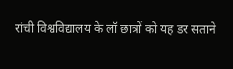रांची विश्वविद्यालय के लॉ छात्रों को यह डर सताने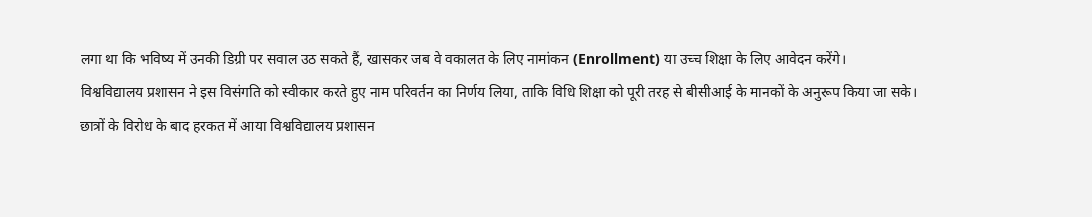लगा था कि भविष्य में उनकी डिग्री पर सवाल उठ सकते हैं, खासकर जब वे वकालत के लिए नामांकन (Enrollment) या उच्च शिक्षा के लिए आवेदन करेंगे।
विश्वविद्यालय प्रशासन ने इस विसंगति को स्वीकार करते हुए नाम परिवर्तन का निर्णय लिया, ताकि विधि शिक्षा को पूरी तरह से बीसीआई के मानकों के अनुरूप किया जा सके।
छात्रों के विरोध के बाद हरकत में आया विश्वविद्यालय प्रशासन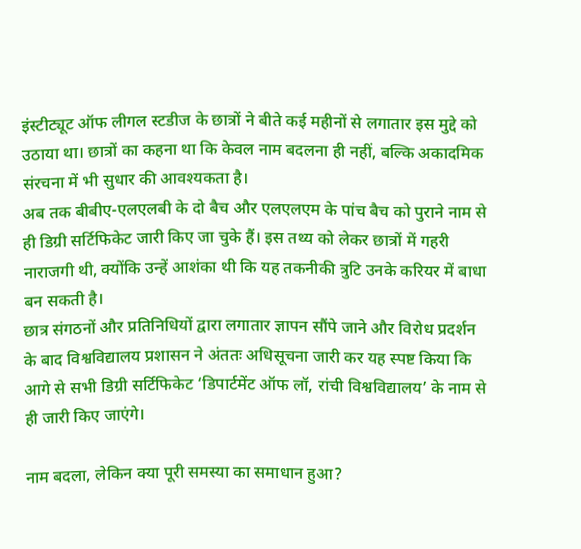इंस्टीट्यूट ऑफ लीगल स्टडीज के छात्रों ने बीते कई महीनों से लगातार इस मुद्दे को उठाया था। छात्रों का कहना था कि केवल नाम बदलना ही नहीं, बल्कि अकादमिक संरचना में भी सुधार की आवश्यकता है।
अब तक बीबीए-एलएलबी के दो बैच और एलएलएम के पांच बैच को पुराने नाम से ही डिग्री सर्टिफिकेट जारी किए जा चुके हैं। इस तथ्य को लेकर छात्रों में गहरी नाराजगी थी, क्योंकि उन्हें आशंका थी कि यह तकनीकी त्रुटि उनके करियर में बाधा बन सकती है।
छात्र संगठनों और प्रतिनिधियों द्वारा लगातार ज्ञापन सौंपे जाने और विरोध प्रदर्शन के बाद विश्वविद्यालय प्रशासन ने अंततः अधिसूचना जारी कर यह स्पष्ट किया कि आगे से सभी डिग्री सर्टिफिकेट ‘डिपार्टमेंट ऑफ लॉ, रांची विश्वविद्यालय’ के नाम से ही जारी किए जाएंगे।

नाम बदला, लेकिन क्या पूरी समस्या का समाधान हुआ?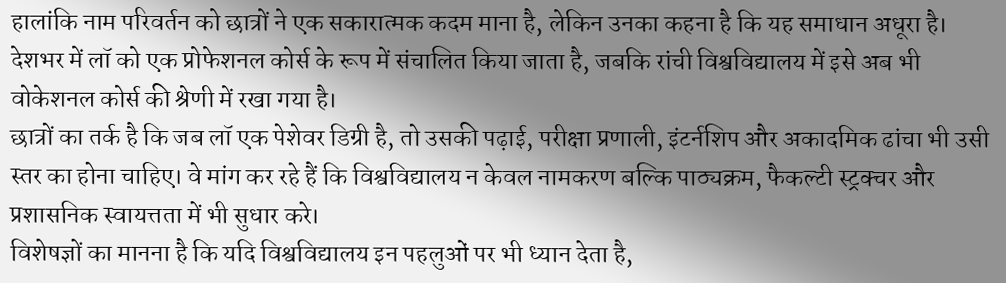हालांकि नाम परिवर्तन को छात्रों ने एक सकारात्मक कदम माना है, लेकिन उनका कहना है कि यह समाधान अधूरा है। देशभर में लॉ को एक प्रोफेशनल कोर्स के रूप में संचालित किया जाता है, जबकि रांची विश्वविद्यालय में इसे अब भी वोकेशनल कोर्स की श्रेणी में रखा गया है।
छात्रों का तर्क है कि जब लॉ एक पेशेवर डिग्री है, तो उसकी पढ़ाई, परीक्षा प्रणाली, इंटर्नशिप और अकादमिक ढांचा भी उसी स्तर का होना चाहिए। वे मांग कर रहे हैं कि विश्वविद्यालय न केवल नामकरण बल्कि पाठ्यक्रम, फैकल्टी स्ट्रक्चर और प्रशासनिक स्वायत्तता में भी सुधार करे।
विशेषज्ञों का मानना है कि यदि विश्वविद्यालय इन पहलुओं पर भी ध्यान देता है,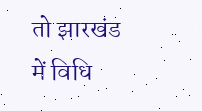तो झारखंड में विधि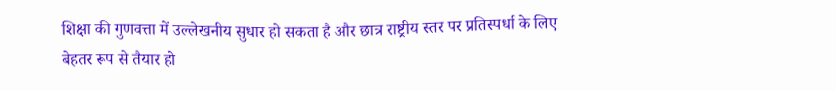शिक्षा की गुणवत्ता में उल्लेखनीय सुधार हो सकता है और छात्र राष्ट्रीय स्तर पर प्रतिस्पर्धा के लिए बेहतर रूप से तैयार हो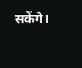सकेंगे।